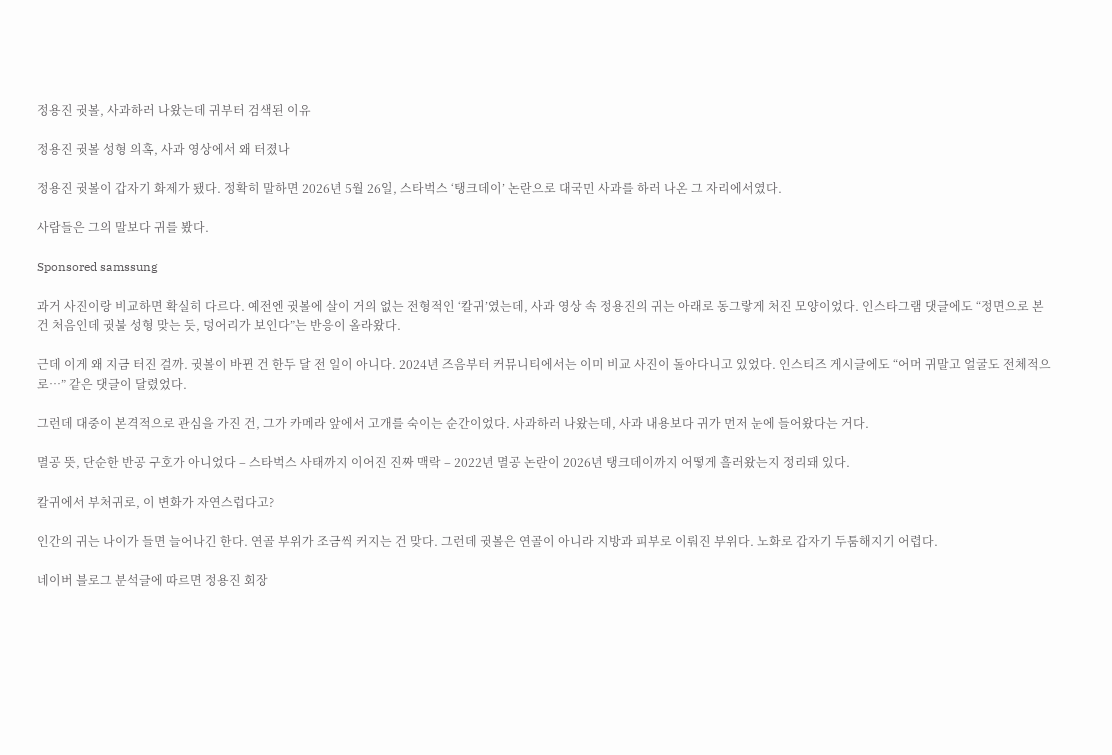정용진 귓볼, 사과하러 나왔는데 귀부터 검색된 이유

정용진 귓볼 성형 의혹, 사과 영상에서 왜 터졌나

정용진 귓볼이 갑자기 화제가 됐다. 정확히 말하면 2026년 5월 26일, 스타벅스 ‘탱크데이’ 논란으로 대국민 사과를 하러 나온 그 자리에서였다.

사람들은 그의 말보다 귀를 봤다.

Sponsored samssung

과거 사진이랑 비교하면 확실히 다르다. 예전엔 귓볼에 살이 거의 없는 전형적인 ‘칼귀’였는데, 사과 영상 속 정용진의 귀는 아래로 동그랗게 처진 모양이었다. 인스타그램 댓글에도 “정면으로 본 건 처음인데 귓불 성형 맞는 듯, 덩어리가 보인다”는 반응이 올라왔다.

근데 이게 왜 지금 터진 걸까. 귓볼이 바뀐 건 한두 달 전 일이 아니다. 2024년 즈음부터 커뮤니티에서는 이미 비교 사진이 돌아다니고 있었다. 인스티즈 게시글에도 “어머 귀말고 얼굴도 전체적으로…” 같은 댓글이 달렸었다.

그런데 대중이 본격적으로 관심을 가진 건, 그가 카메라 앞에서 고개를 숙이는 순간이었다. 사과하러 나왔는데, 사과 내용보다 귀가 먼저 눈에 들어왔다는 거다.

멸공 뜻, 단순한 반공 구호가 아니었다 – 스타벅스 사태까지 이어진 진짜 맥락 – 2022년 멸공 논란이 2026년 탱크데이까지 어떻게 흘러왔는지 정리돼 있다.

칼귀에서 부처귀로, 이 변화가 자연스럽다고?

인간의 귀는 나이가 들면 늘어나긴 한다. 연골 부위가 조금씩 커지는 건 맞다. 그런데 귓볼은 연골이 아니라 지방과 피부로 이뤄진 부위다. 노화로 갑자기 두툼해지기 어렵다.

네이버 블로그 분석글에 따르면 정용진 회장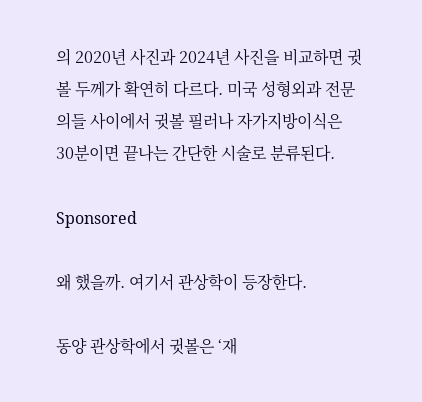의 2020년 사진과 2024년 사진을 비교하면 귓볼 두께가 확연히 다르다. 미국 성형외과 전문의들 사이에서 귓볼 필러나 자가지방이식은 30분이면 끝나는 간단한 시술로 분류된다.

Sponsored

왜 했을까. 여기서 관상학이 등장한다.

동양 관상학에서 귓볼은 ‘재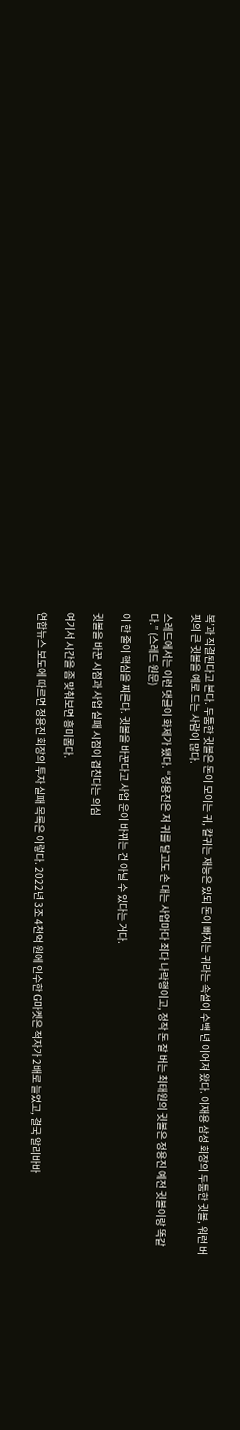복’과 직결된다고 본다. 두툼한 귓볼은 돈이 모이는 귀, 칼귀는 재능은 있되 돈이 빠지는 귀라는 속설이 수백 년 이어져 왔다. 이재용 삼성 회장의 두툼한 귓볼, 워런 버핏의 큰 귓볼을 예로 드는 사람이 많다.

스레드에서는 이런 댓글이 화제가 됐다. “정용진은 저 귀를 달고도 손 대는 사업마다 죄다 나락행이고, 정작 돈 잘 버는 최태원의 귓볼은 정용진 예전 귓볼이랑 똑같다.” (스레드 원문)

이 한 줄이 핵심을 찌른다. 귓볼을 바꾼다고 사업 운이 바뀌는 건 아닐 수 있다는 거다.

귓볼을 바꾼 시점과 사업 실패 시점이 겹친다는 의심

여기서 시간을 좀 맞춰보면 흥미롭다.

연합뉴스 보도에 따르면 정용진 회장의 투자 실패 목록은 이렇다. 2022년 3조 4천억 원에 인수한 G마켓은 적자가 2배로 늘었고, 결국 알리바바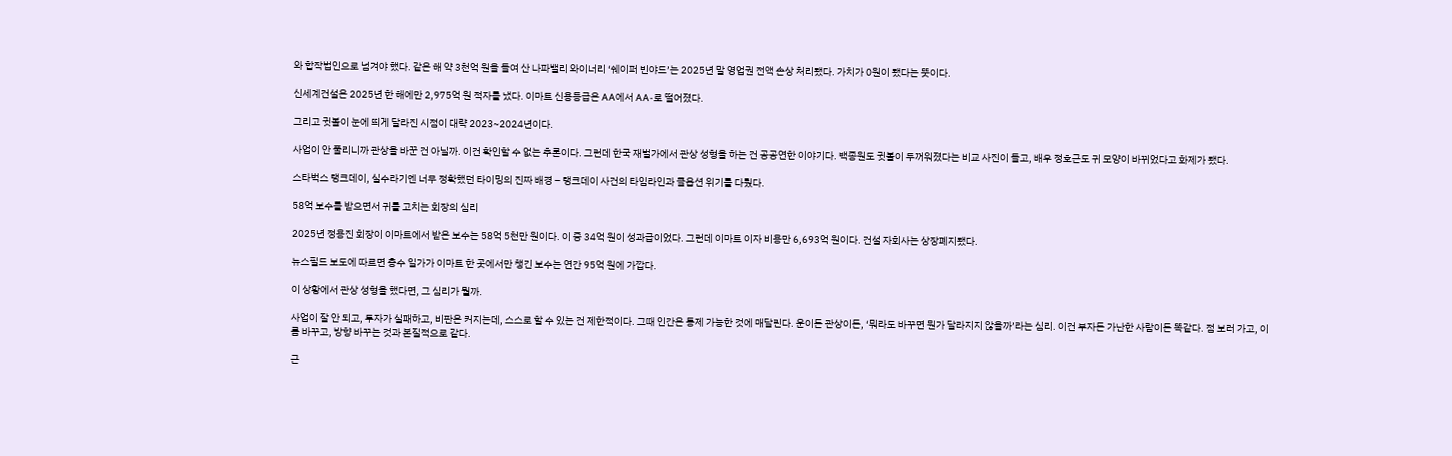와 합작법인으로 넘겨야 했다. 같은 해 약 3천억 원을 들여 산 나파밸리 와이너리 ‘쉐이퍼 빈야드’는 2025년 말 영업권 전액 손상 처리됐다. 가치가 0원이 됐다는 뜻이다.

신세계건설은 2025년 한 해에만 2,975억 원 적자를 냈다. 이마트 신용등급은 AA에서 AA-로 떨어졌다.

그리고 귓볼이 눈에 띄게 달라진 시점이 대략 2023~2024년이다.

사업이 안 풀리니까 관상을 바꾼 건 아닐까. 이건 확인할 수 없는 추론이다. 그런데 한국 재벌가에서 관상 성형을 하는 건 공공연한 이야기다. 백종원도 귓볼이 두꺼워졌다는 비교 사진이 돌고, 배우 정호근도 귀 모양이 바뀌었다고 화제가 됐다.

스타벅스 탱크데이, 실수라기엔 너무 정확했던 타이밍의 진짜 배경 – 탱크데이 사건의 타임라인과 콜옵션 위기를 다뤘다.

58억 보수를 받으면서 귀를 고치는 회장의 심리

2025년 정용진 회장이 이마트에서 받은 보수는 58억 5천만 원이다. 이 중 34억 원이 성과급이었다. 그런데 이마트 이자 비용만 6,693억 원이다. 건설 자회사는 상장폐지됐다.

뉴스필드 보도에 따르면 총수 일가가 이마트 한 곳에서만 챙긴 보수는 연간 95억 원에 가깝다.

이 상황에서 관상 성형을 했다면, 그 심리가 뭘까.

사업이 잘 안 되고, 투자가 실패하고, 비판은 커지는데, 스스로 할 수 있는 건 제한적이다. 그때 인간은 통제 가능한 것에 매달린다. 운이든 관상이든, ‘뭐라도 바꾸면 뭔가 달라지지 않을까’라는 심리. 이건 부자든 가난한 사람이든 똑같다. 점 보러 가고, 이름 바꾸고, 방향 바꾸는 것과 본질적으로 같다.

근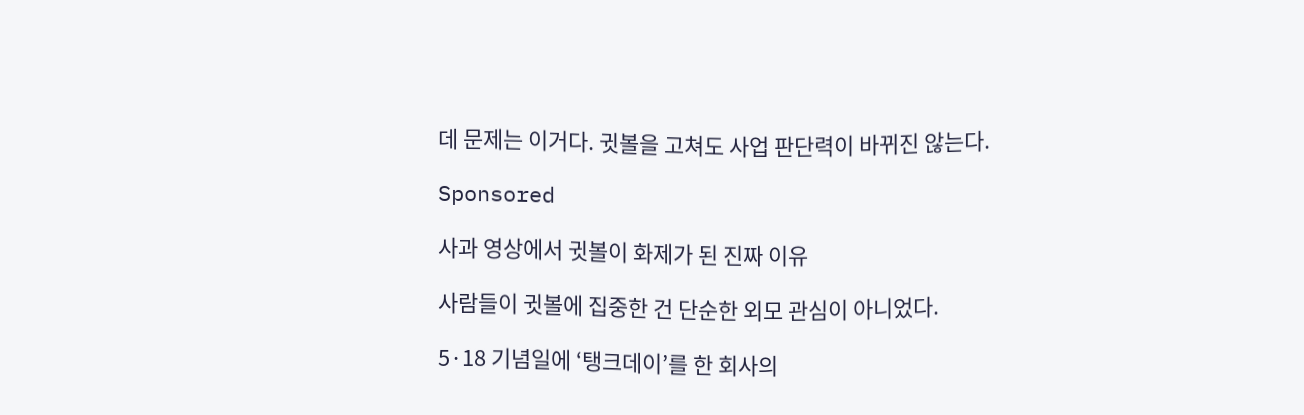데 문제는 이거다. 귓볼을 고쳐도 사업 판단력이 바뀌진 않는다.

Sponsored

사과 영상에서 귓볼이 화제가 된 진짜 이유

사람들이 귓볼에 집중한 건 단순한 외모 관심이 아니었다.

5·18 기념일에 ‘탱크데이’를 한 회사의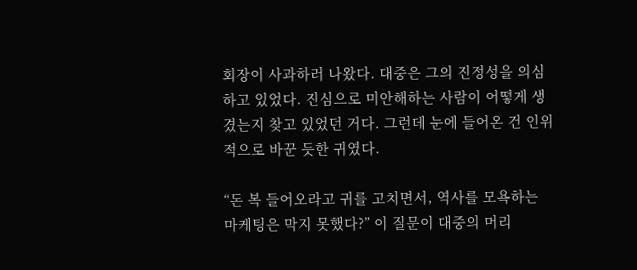회장이 사과하러 나왔다. 대중은 그의 진정성을 의심하고 있었다. 진심으로 미안해하는 사람이 어떻게 생겼는지 찾고 있었던 거다. 그런데 눈에 들어온 건 인위적으로 바꾼 듯한 귀였다.

“돈 복 들어오라고 귀를 고치면서, 역사를 모욕하는 마케팅은 막지 못했다?” 이 질문이 대중의 머리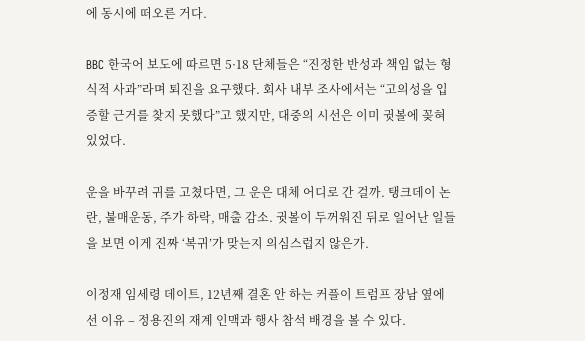에 동시에 떠오른 거다.

BBC 한국어 보도에 따르면 5·18 단체들은 “진정한 반성과 책임 없는 형식적 사과”라며 퇴진을 요구했다. 회사 내부 조사에서는 “고의성을 입증할 근거를 찾지 못했다”고 했지만, 대중의 시선은 이미 귓볼에 꽂혀 있었다.

운을 바꾸려 귀를 고쳤다면, 그 운은 대체 어디로 간 걸까. 탱크데이 논란, 불매운동, 주가 하락, 매출 감소. 귓볼이 두꺼워진 뒤로 일어난 일들을 보면 이게 진짜 ‘복귀’가 맞는지 의심스럽지 않은가.

이정재 임세령 데이트, 12년째 결혼 안 하는 커플이 트럼프 장남 옆에 선 이유 – 정용진의 재계 인맥과 행사 참석 배경을 볼 수 있다.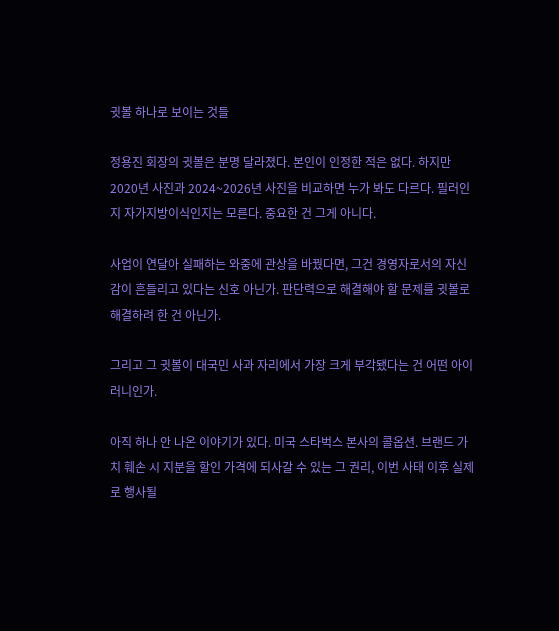귓볼 하나로 보이는 것들

정용진 회장의 귓볼은 분명 달라졌다. 본인이 인정한 적은 없다. 하지만 2020년 사진과 2024~2026년 사진을 비교하면 누가 봐도 다르다. 필러인지 자가지방이식인지는 모른다. 중요한 건 그게 아니다.

사업이 연달아 실패하는 와중에 관상을 바꿨다면, 그건 경영자로서의 자신감이 흔들리고 있다는 신호 아닌가. 판단력으로 해결해야 할 문제를 귓볼로 해결하려 한 건 아닌가.

그리고 그 귓볼이 대국민 사과 자리에서 가장 크게 부각됐다는 건 어떤 아이러니인가.

아직 하나 안 나온 이야기가 있다. 미국 스타벅스 본사의 콜옵션. 브랜드 가치 훼손 시 지분을 할인 가격에 되사갈 수 있는 그 권리, 이번 사태 이후 실제로 행사될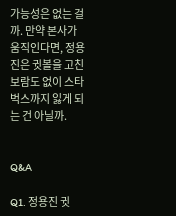가능성은 없는 걸까. 만약 본사가 움직인다면, 정용진은 귓볼을 고친 보람도 없이 스타벅스까지 잃게 되는 건 아닐까.


Q&A

Q1. 정용진 귓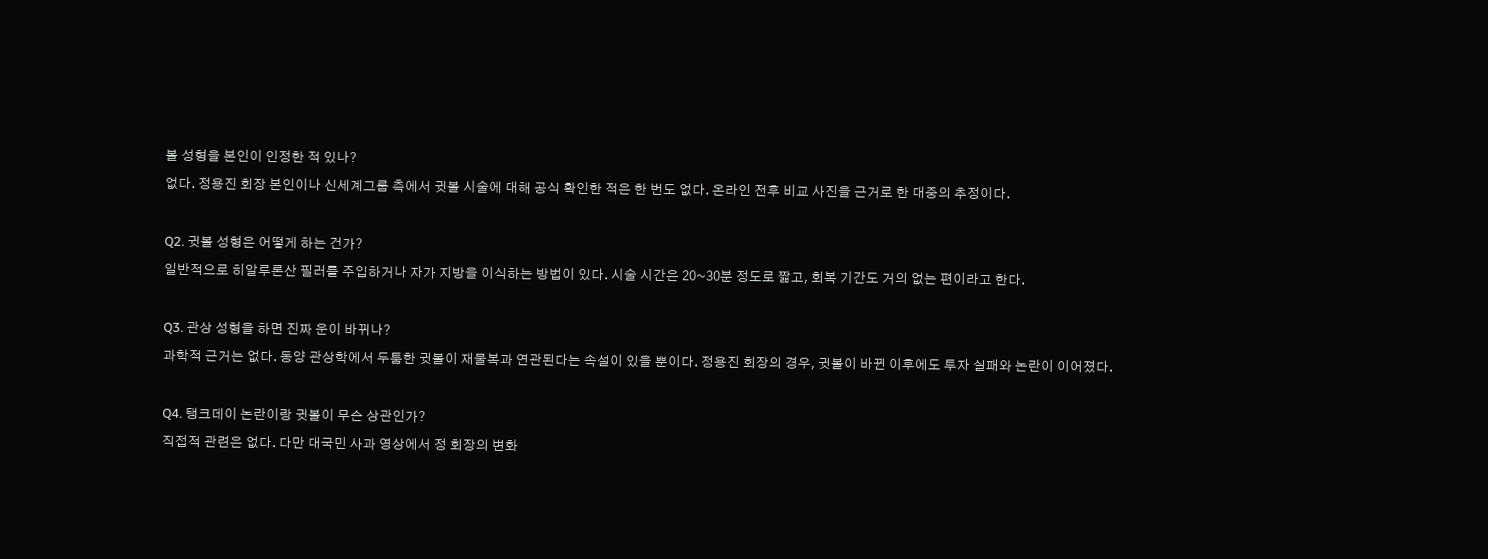볼 성형을 본인이 인정한 적 있나?
없다. 정용진 회장 본인이나 신세계그룹 측에서 귓볼 시술에 대해 공식 확인한 적은 한 번도 없다. 온라인 전후 비교 사진을 근거로 한 대중의 추정이다.

Q2. 귓볼 성형은 어떻게 하는 건가?
일반적으로 히알루론산 필러를 주입하거나 자가 지방을 이식하는 방법이 있다. 시술 시간은 20~30분 정도로 짧고, 회복 기간도 거의 없는 편이라고 한다.

Q3. 관상 성형을 하면 진짜 운이 바뀌나?
과학적 근거는 없다. 동양 관상학에서 두툼한 귓볼이 재물복과 연관된다는 속설이 있을 뿐이다. 정용진 회장의 경우, 귓볼이 바뀐 이후에도 투자 실패와 논란이 이어졌다.

Q4. 탱크데이 논란이랑 귓볼이 무슨 상관인가?
직접적 관련은 없다. 다만 대국민 사과 영상에서 정 회장의 변화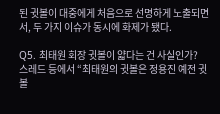된 귓볼이 대중에게 처음으로 선명하게 노출되면서, 두 가지 이슈가 동시에 화제가 됐다.

Q5. 최태원 회장 귓볼이 얇다는 건 사실인가?
스레드 등에서 “최태원의 귓볼은 정용진 예전 귓볼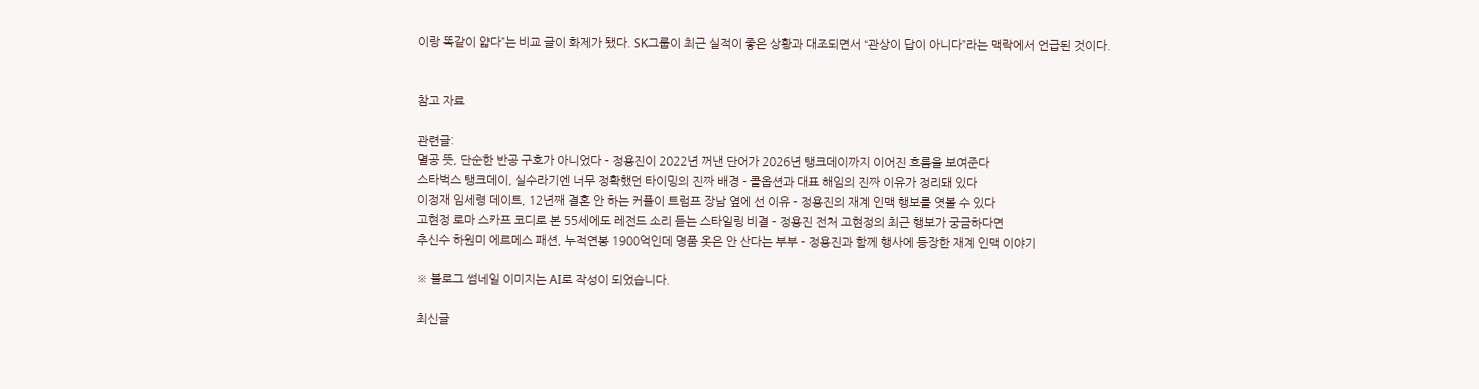이랑 똑같이 얇다”는 비교 글이 화제가 됐다. SK그룹이 최근 실적이 좋은 상황과 대조되면서 “관상이 답이 아니다”라는 맥락에서 언급된 것이다.


참고 자료

관련글:
멸공 뜻, 단순한 반공 구호가 아니었다 – 정용진이 2022년 꺼낸 단어가 2026년 탱크데이까지 이어진 흐름을 보여준다
스타벅스 탱크데이, 실수라기엔 너무 정확했던 타이밍의 진짜 배경 – 콜옵션과 대표 해임의 진짜 이유가 정리돼 있다
이정재 임세령 데이트, 12년째 결혼 안 하는 커플이 트럼프 장남 옆에 선 이유 – 정용진의 재계 인맥 행보를 엿볼 수 있다
고현정 로마 스카프 코디로 본 55세에도 레전드 소리 듣는 스타일링 비결 – 정용진 전처 고현정의 최근 행보가 궁금하다면
추신수 하원미 에르메스 패션, 누적연봉 1900억인데 명품 옷은 안 산다는 부부 – 정용진과 함께 행사에 등장한 재계 인맥 이야기

※ 블로그 썸네일 이미지는 AI로 작성이 되었습니다.

최신글